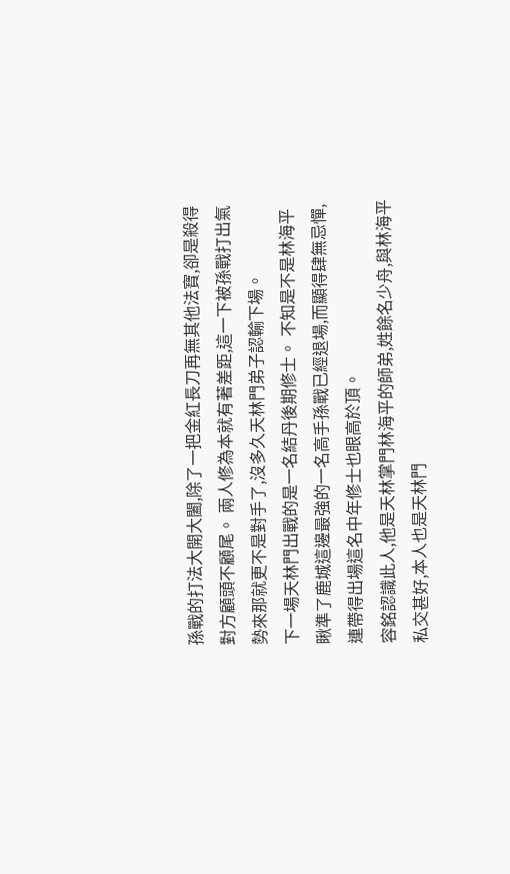孫戰的打法大開大闔,除了一把金紅長刀再無其他法寶,卻是殺得對方顧頭不顧尾。 兩人修為本就有著差距,這一下被孫戰打出氣勢來那就更不是對手了,沒多久天林門弟子認輸下場。
下一場天林門出戰的是一名結丹後期修士。 不知是不是林海平瞅準了鹿城這邊最強的一名高手孫戰已經退場,而顯得肆無忌憚,連帶得出場這名中年修士也眼高於頂。
容銘認識此人,他是天林掌門林海平的師弟,姓餘名少舟,與林海平私交甚好,本人也是天林門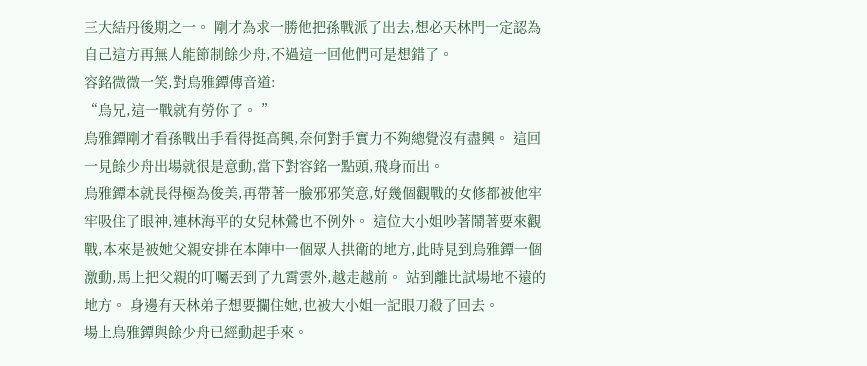三大結丹後期之一。 剛才為求一勝他把孫戰派了出去,想必天林門一定認為自己這方再無人能節制餘少舟,不過這一回他們可是想錯了。
容銘微微一笑,對烏雅鐔傳音道:
“烏兄,這一戰就有勞你了。 ”
烏雅鐔剛才看孫戰出手看得挺高興,奈何對手實力不夠總覺沒有盡興。 這回一見餘少舟出場就很是意動,當下對容銘一點頭,飛身而出。
烏雅鐔本就長得極為俊美,再帶著一臉邪邪笑意,好幾個觀戰的女修都被他牢牢吸住了眼神,連林海平的女兒林鶯也不例外。 這位大小姐吵著鬧著要來觀戰,本來是被她父親安排在本陣中一個眾人拱衛的地方,此時見到烏雅鐔一個激動,馬上把父親的叮囑丟到了九霄雲外,越走越前。 站到離比試場地不遠的地方。 身邊有天林弟子想要攔住她,也被大小姐一記眼刀殺了回去。
場上烏雅鐔與餘少舟已經動起手來。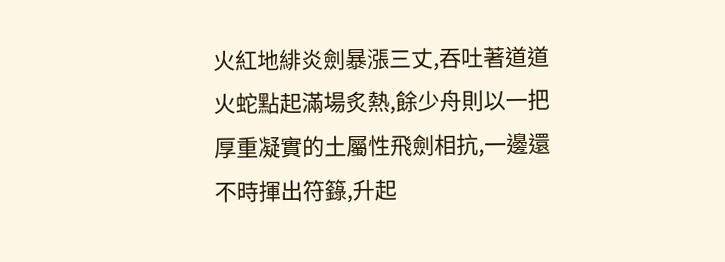火紅地緋炎劍暴漲三丈,吞吐著道道火蛇點起滿場炙熱,餘少舟則以一把厚重凝實的土屬性飛劍相抗,一邊還不時揮出符籙,升起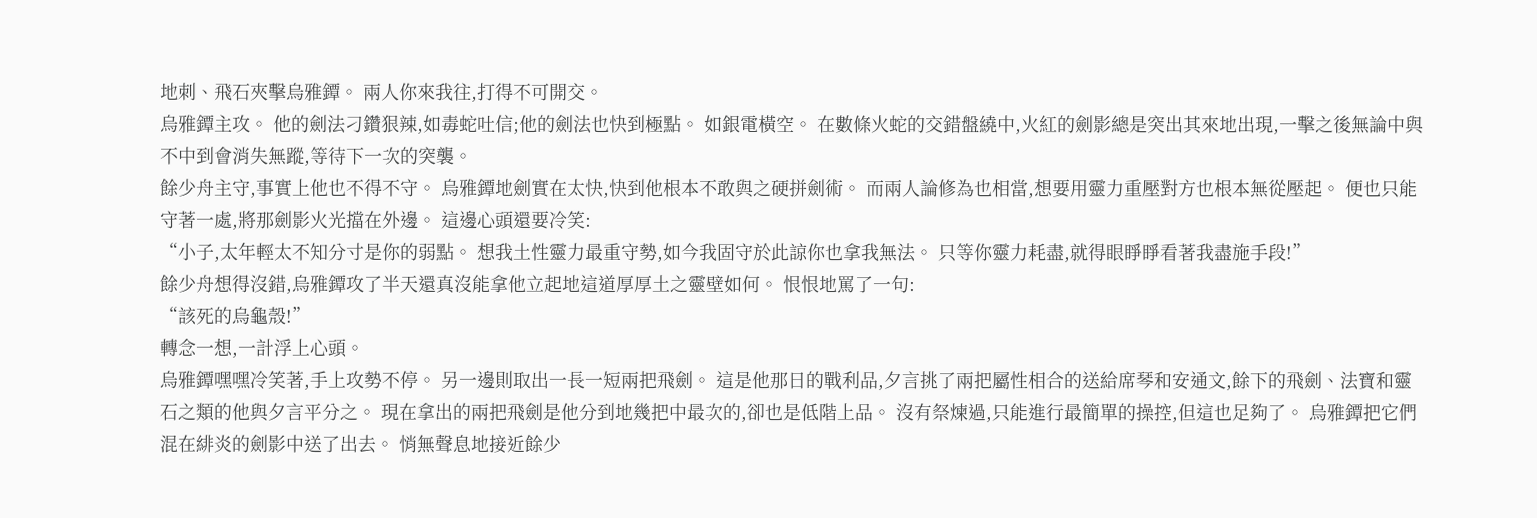地刺、飛石夾擊烏雅鐔。 兩人你來我往,打得不可開交。
烏雅鐔主攻。 他的劍法刁鑽狠辣,如毒蛇吐信;他的劍法也快到極點。 如銀電橫空。 在數條火蛇的交錯盤繞中,火紅的劍影總是突出其來地出現,一擊之後無論中與不中到會消失無蹤,等待下一次的突襲。
餘少舟主守,事實上他也不得不守。 烏雅鐔地劍實在太快,快到他根本不敢與之硬拼劍術。 而兩人論修為也相當,想要用靈力重壓對方也根本無從壓起。 便也只能守著一處,將那劍影火光擋在外邊。 這邊心頭還要冷笑:
“小子,太年輕太不知分寸是你的弱點。 想我土性靈力最重守勢,如今我固守於此諒你也拿我無法。 只等你靈力耗盡,就得眼睜睜看著我盡施手段!”
餘少舟想得沒錯,烏雅鐔攻了半天還真沒能拿他立起地這道厚厚土之靈壁如何。 恨恨地罵了一句:
“該死的烏龜殼!”
轉念一想,一計浮上心頭。
烏雅鐔嘿嘿冷笑著,手上攻勢不停。 另一邊則取出一長一短兩把飛劍。 這是他那日的戰利品,夕言挑了兩把屬性相合的送給席琴和安通文,餘下的飛劍、法寶和靈石之類的他與夕言平分之。 現在拿出的兩把飛劍是他分到地幾把中最次的,卻也是低階上品。 沒有祭煉過,只能進行最簡單的操控,但這也足夠了。 烏雅鐔把它們混在緋炎的劍影中送了出去。 悄無聲息地接近餘少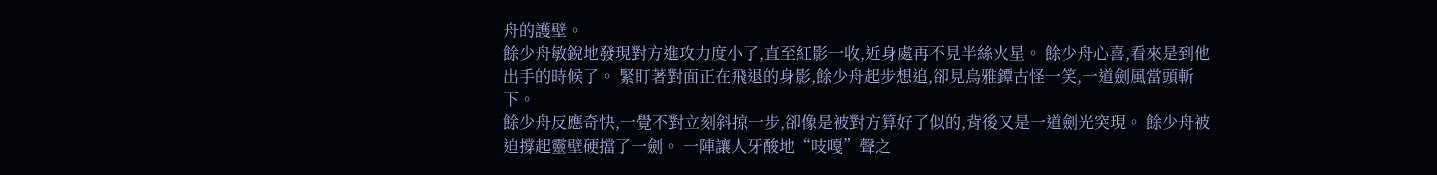舟的護壁。
餘少舟敏銳地發現對方進攻力度小了,直至紅影一收,近身處再不見半絲火星。 餘少舟心喜,看來是到他出手的時候了。 緊盯著對面正在飛退的身影,餘少舟起步想追,卻見烏雅鐔古怪一笑,一道劍風當頭斬下。
餘少舟反應奇快,一覺不對立刻斜掠一步,卻像是被對方算好了似的,背後又是一道劍光突現。 餘少舟被迫撐起靈壁硬擋了一劍。 一陣讓人牙酸地“吱嘎”聲之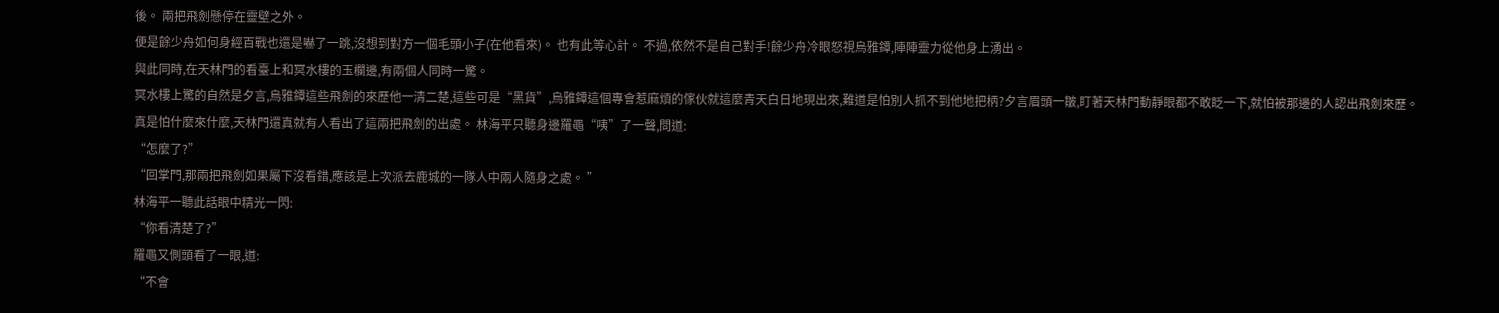後。 兩把飛劍懸停在靈壁之外。
便是餘少舟如何身經百戰也還是嚇了一跳,沒想到對方一個毛頭小子(在他看來)。 也有此等心計。 不過,依然不是自己對手!餘少舟冷眼怒視烏雅鐔,陣陣靈力從他身上湧出。
與此同時,在天林門的看臺上和冥水樓的玉欄邊,有兩個人同時一驚。
冥水樓上驚的自然是夕言,烏雅鐔這些飛劍的來歷他一清二楚,這些可是“黑貨”,烏雅鐔這個專會惹麻煩的傢伙就這麼青天白日地現出來,難道是怕別人抓不到他地把柄?夕言眉頭一皺,盯著天林門動靜眼都不敢眨一下,就怕被那邊的人認出飛劍來歷。
真是怕什麼來什麼,天林門還真就有人看出了這兩把飛劍的出處。 林海平只聽身邊羅黽“咦”了一聲,問道:
“怎麼了?”
“回掌門,那兩把飛劍如果屬下沒看錯,應該是上次派去鹿城的一隊人中兩人隨身之處。 ”
林海平一聽此話眼中精光一閃:
“你看清楚了?”
羅黽又側頭看了一眼,道:
“不會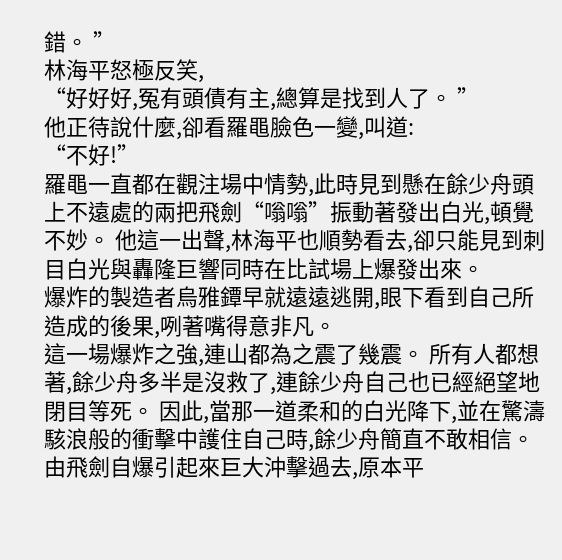錯。 ”
林海平怒極反笑,
“好好好,冤有頭債有主,總算是找到人了。 ”
他正待說什麼,卻看羅黽臉色一變,叫道:
“不好!”
羅黽一直都在觀注場中情勢,此時見到懸在餘少舟頭上不遠處的兩把飛劍“嗡嗡”振動著發出白光,頓覺不妙。 他這一出聲,林海平也順勢看去,卻只能見到刺目白光與轟隆巨響同時在比試場上爆發出來。
爆炸的製造者烏雅鐔早就遠遠逃開,眼下看到自己所造成的後果,咧著嘴得意非凡。
這一場爆炸之強,連山都為之震了幾震。 所有人都想著,餘少舟多半是沒救了,連餘少舟自己也已經絕望地閉目等死。 因此,當那一道柔和的白光降下,並在驚濤駭浪般的衝擊中護住自己時,餘少舟簡直不敢相信。
由飛劍自爆引起來巨大沖擊過去,原本平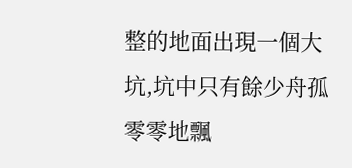整的地面出現一個大坑,坑中只有餘少舟孤零零地飄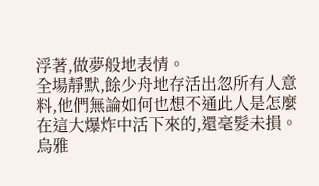浮著,做夢般地表情。
全場靜默,餘少舟地存活出忽所有人意料,他們無論如何也想不通此人是怎麼在這大爆炸中活下來的,還毫髮未損。 烏雅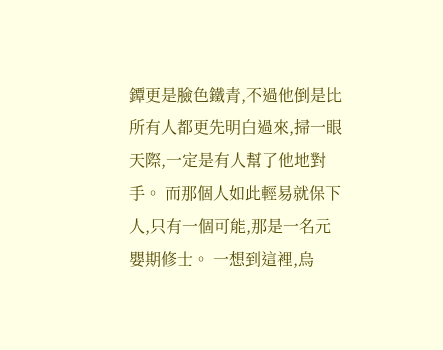鐔更是臉色鐵青,不過他倒是比所有人都更先明白過來,掃一眼天際,一定是有人幫了他地對手。 而那個人如此輕易就保下人,只有一個可能,那是一名元嬰期修士。 一想到這裡,烏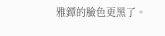雅鐔的臉色更黑了。